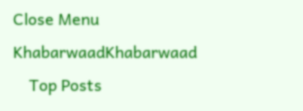Close Menu
KhabarwaadKhabarwaad
    Top Posts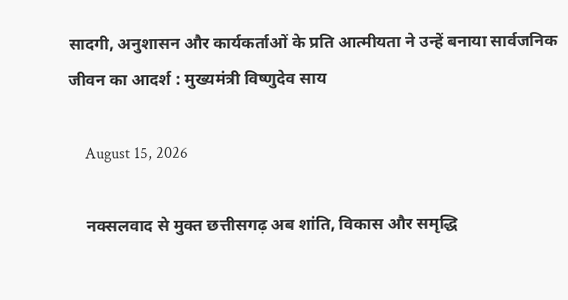सादगी, अनुशासन और कार्यकर्ताओं के प्रति आत्मीयता ने उन्हें बनाया सार्वजनिक जीवन का आदर्श : मुख्यमंत्री विष्णुदेव साय

    August 15, 2026

    नक्सलवाद से मुक्त छत्तीसगढ़ अब शांति, विकास और समृद्धि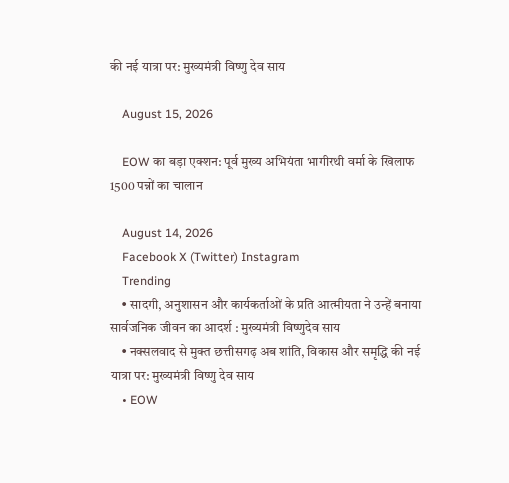की नई यात्रा पर: मुख्यमंत्री विष्णु देव साय

    August 15, 2026

    EOW का बड़ा एक्शन: पूर्व मुख्य अभियंता भागीरथी वर्मा के खिलाफ 1500 पन्नों का चालान

    August 14, 2026
    Facebook X (Twitter) Instagram
    Trending
    • सादगी, अनुशासन और कार्यकर्ताओं के प्रति आत्मीयता ने उन्हें बनाया सार्वजनिक जीवन का आदर्श : मुख्यमंत्री विष्णुदेव साय
    • नक्सलवाद से मुक्त छत्तीसगढ़ अब शांति, विकास और समृद्धि की नई यात्रा पर: मुख्यमंत्री विष्णु देव साय
    • EOW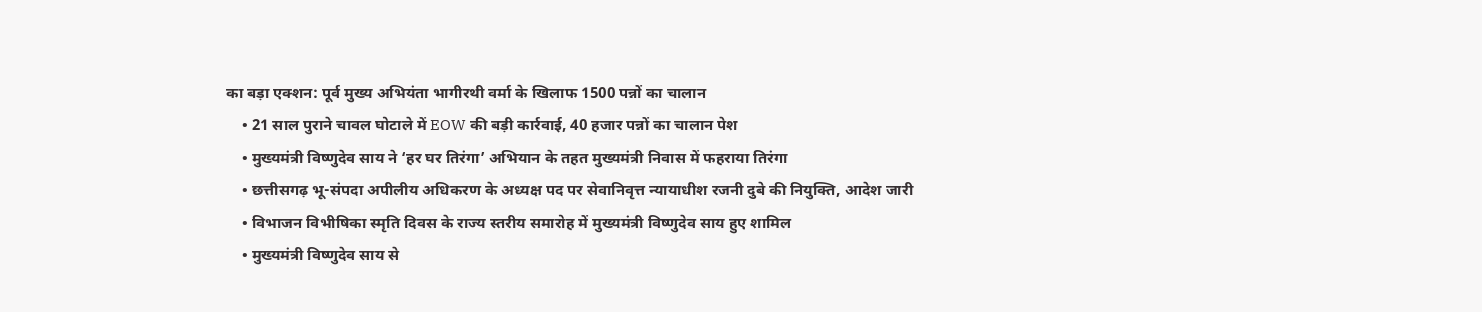का बड़ा एक्शन: पूर्व मुख्य अभियंता भागीरथी वर्मा के खिलाफ 1500 पन्नों का चालान
    • 21 साल पुराने चावल घोटाले में EOW की बड़ी कार्रवाई, 40 हजार पन्नों का चालान पेश
    • मुख्यमंत्री विष्णुदेव साय ने ‘हर घर तिरंगा’ अभियान के तहत मुख्यमंत्री निवास में फहराया तिरंगा
    • छत्तीसगढ़ भू-संपदा अपीलीय अधिकरण के अध्यक्ष पद पर सेवानिवृत्त न्यायाधीश रजनी दुबे की नियुक्ति, आदेश जारी
    • विभाजन विभीषिका स्मृति दिवस के राज्य स्तरीय समारोह में मुख्यमंत्री विष्णुदेव साय हुए शामिल
    • मुख्यमंत्री विष्णुदेव साय से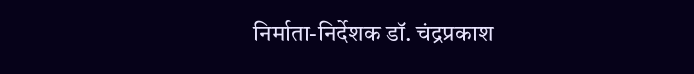निर्माता-निर्देशक डॉ. चंद्रप्रकाश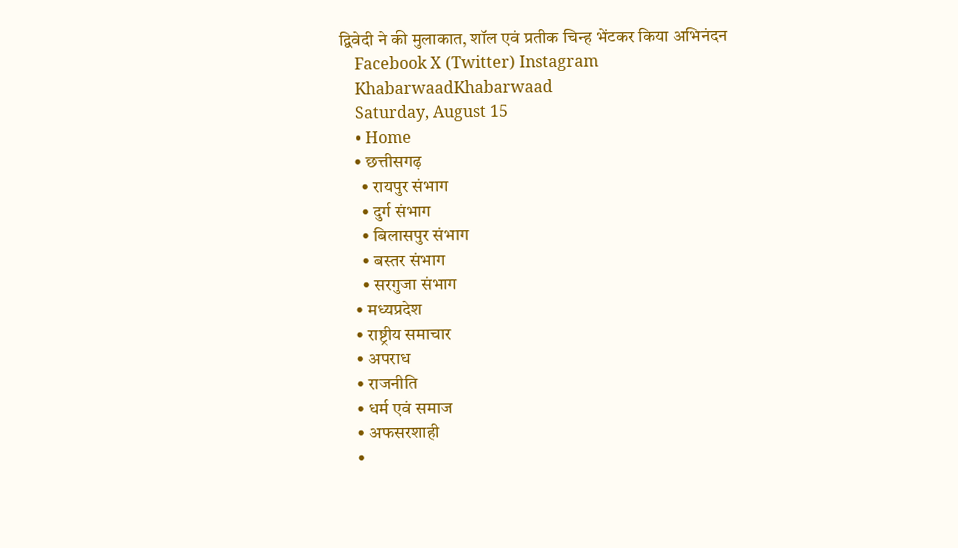द्विवेदी ने की मुलाकात, शॉल एवं प्रतीक चिन्ह भेंटकर किया अभिनंदन
    Facebook X (Twitter) Instagram
    KhabarwaadKhabarwaad
    Saturday, August 15
    • Home
    • छत्तीसगढ़
      • रायपुर संभाग
      • दुर्ग संभाग
      • बिलासपुर संभाग
      • बस्तर संभाग
      • सरगुजा संभाग
    • मध्यप्रदेश
    • राष्ट्रीय समाचार
    • अपराध
    • राजनीति
    • धर्म एवं समाज
    • अफसरशाही
    •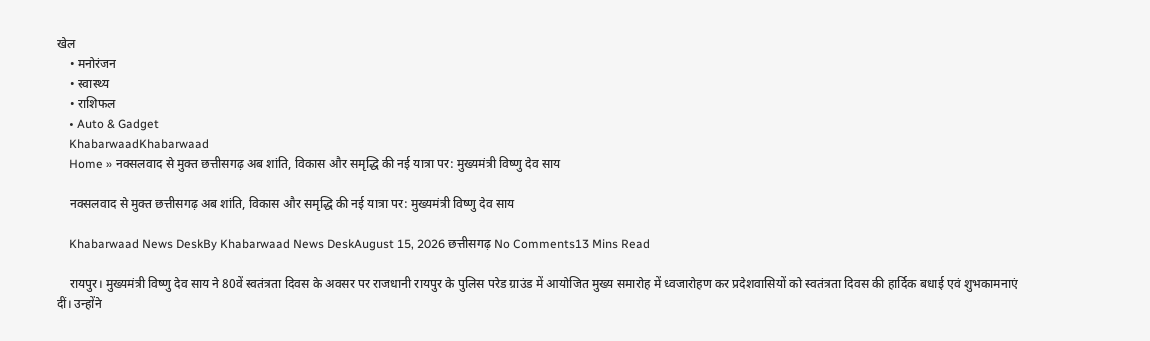खेल
    • मनोरंजन
    • स्वास्थ्य
    • राशिफल
    • Auto & Gadget
    KhabarwaadKhabarwaad
    Home » नक्सलवाद से मुक्त छत्तीसगढ़ अब शांति, विकास और समृद्धि की नई यात्रा पर: मुख्यमंत्री विष्णु देव साय

    नक्सलवाद से मुक्त छत्तीसगढ़ अब शांति, विकास और समृद्धि की नई यात्रा पर: मुख्यमंत्री विष्णु देव साय

    Khabarwaad News DeskBy Khabarwaad News DeskAugust 15, 2026 छत्तीसगढ़ No Comments13 Mins Read

    रायपुर। मुख्यमंत्री विष्णु देव साय ने 80वें स्वतंत्रता दिवस के अवसर पर राजधानी रायपुर के पुलिस परेड ग्राउंड में आयोजित मुख्य समारोह में ध्वजारोहण कर प्रदेशवासियों को स्वतंत्रता दिवस की हार्दिक बधाई एवं शुभकामनाएं दीं। उन्होंने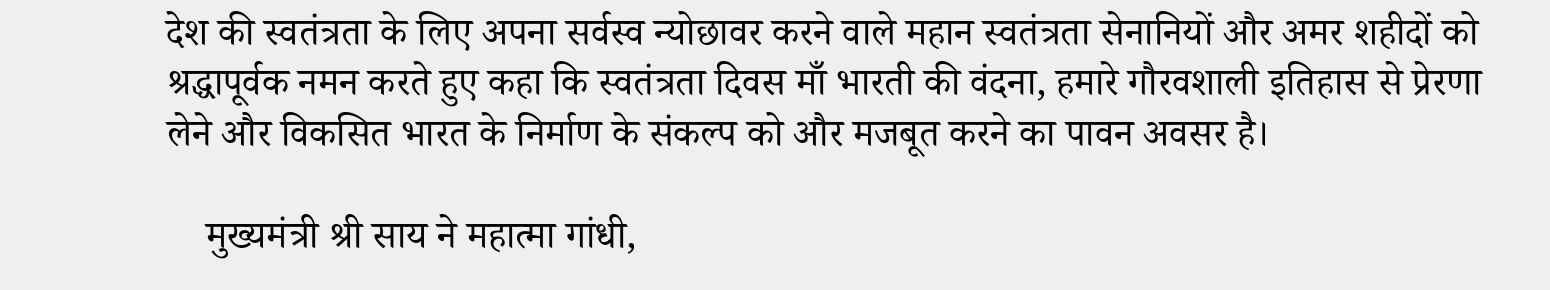देश की स्वतंत्रता के लिए अपना सर्वस्व न्योछावर करने वाले महान स्वतंत्रता सेनानियों और अमर शहीदों को श्रद्धापूर्वक नमन करते हुए कहा कि स्वतंत्रता दिवस माँ भारती की वंदना, हमारे गौरवशाली इतिहास से प्रेरणा लेने और विकसित भारत के निर्माण के संकल्प को और मजबूत करने का पावन अवसर है।

    मुख्यमंत्री श्री साय ने महात्मा गांधी,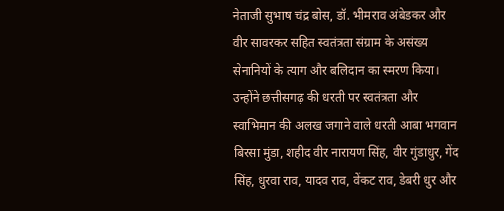नेताजी सुभाष चंद्र बोस, डॉ. भीमराव अंबेडकर और वीर सावरकर सहित स्वतंत्रता संग्राम के असंख्य सेनानियों के त्याग और बलिदान का स्मरण किया। उन्होंने छत्तीसगढ़ की धरती पर स्वतंत्रता और स्वाभिमान की अलख जगाने वाले धरती आबा भगवान बिरसा मुंडा, शहीद वीर नारायण सिंह, वीर गुंडाधुर, गेंद सिंह, धुरवा राव, यादव राव, वेंकट राव, डेबरी धुर और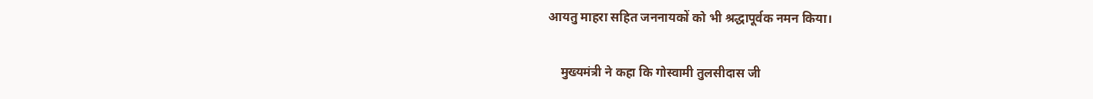आयतु माहरा सहित जननायकों को भी श्रद्धापूर्वक नमन किया।

    मुख्यमंत्री ने कहा कि गोस्वामी तुलसीदास जी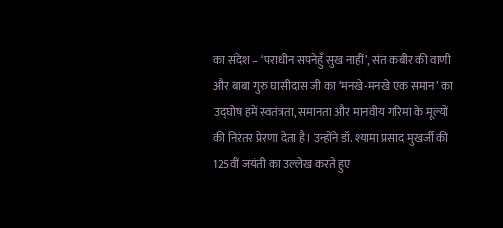का संदेश – ‘पराधीन सपनेहुँ सुख नाहीं’, संत कबीर की वाणी और बाबा गुरु घासीदास जी का ‘मनखे-मनखे एक समान’ का उद्घोष हमें स्वतंत्रता, समानता और मानवीय गरिमा के मूल्यों की निरंतर प्रेरणा देता है। उन्होंने डॉ. श्यामा प्रसाद मुखर्जी की 125वीं जयंती का उल्लेख करते हुए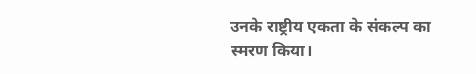उनके राष्ट्रीय एकता के संकल्प का स्मरण किया।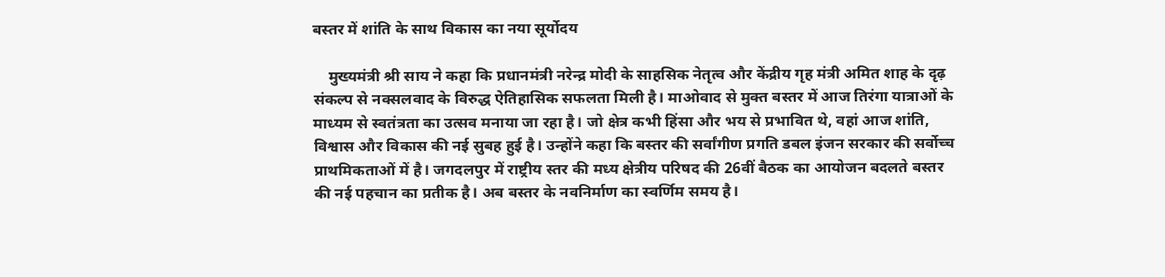बस्तर में शांति के साथ विकास का नया सूर्योदय

    मुख्यमंत्री श्री साय ने कहा कि प्रधानमंत्री नरेन्द्र मोदी के साहसिक नेतृत्व और केंद्रीय गृह मंत्री अमित शाह के दृढ़ संकल्प से नक्सलवाद के विरुद्ध ऐतिहासिक सफलता मिली है। माओवाद से मुक्त बस्तर में आज तिरंगा यात्राओं के माध्यम से स्वतंत्रता का उत्सव मनाया जा रहा है। जो क्षेत्र कभी हिंसा और भय से प्रभावित थे, वहां आज शांति, विश्वास और विकास की नई सुबह हुई है। उन्होंने कहा कि बस्तर की सर्वांगीण प्रगति डबल इंजन सरकार की सर्वोच्च प्राथमिकताओं में है। जगदलपुर में राष्ट्रीय स्तर की मध्य क्षेत्रीय परिषद की 26वीं बैठक का आयोजन बदलते बस्तर की नई पहचान का प्रतीक है। अब बस्तर के नवनिर्माण का स्वर्णिम समय है।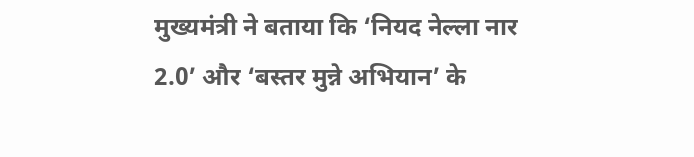मुख्यमंत्री ने बताया कि ‘नियद नेल्ला नार 2.0’ और ‘बस्तर मुन्ने अभियान’ के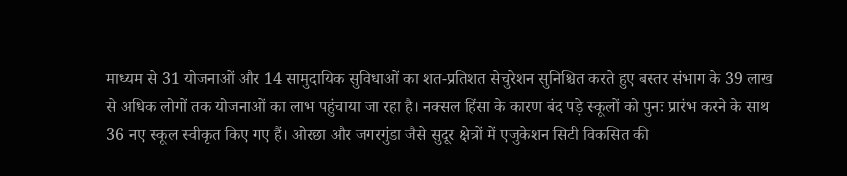माध्यम से 31 योजनाओं और 14 सामुदायिक सुविधाओं का शत-प्रतिशत सेचुरेशन सुनिश्चित करते हुए बस्तर संभाग के 39 लाख से अधिक लोगों तक योजनाओं का लाभ पहुंचाया जा रहा है। नक्सल हिंसा के कारण बंद पड़े स्कूलों को पुनः प्रारंभ करने के साथ 36 नए स्कूल स्वीकृत किए गए हैं। ओरछा और जगरगुंडा जैसे सुदूर क्षेत्रों में एजुकेशन सिटी विकसित की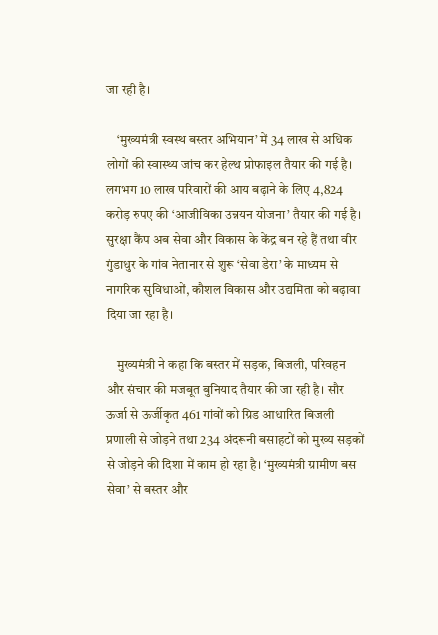जा रही है।

    ‘मुख्यमंत्री स्वस्थ बस्तर अभियान’ में 34 लाख से अधिक लोगों की स्वास्थ्य जांच कर हेल्थ प्रोफाइल तैयार की गई है। लगभग 10 लाख परिवारों की आय बढ़ाने के लिए 4,824 करोड़ रुपए की ‘आजीविका उन्नयन योजना’ तैयार की गई है। सुरक्षा कैंप अब सेवा और विकास के केंद्र बन रहे हैं तथा वीर गुंडाधुर के गांव नेतानार से शुरू ‘सेवा डेरा’ के माध्यम से नागरिक सुविधाओं, कौशल विकास और उद्यमिता को बढ़ावा दिया जा रहा है।

    मुख्यमंत्री ने कहा कि बस्तर में सड़क, बिजली, परिवहन और संचार की मजबूत बुनियाद तैयार की जा रही है। सौर ऊर्जा से ऊर्जीकृत 461 गांवों को ग्रिड आधारित बिजली प्रणाली से जोड़ने तथा 234 अंदरूनी बसाहटों को मुख्य सड़कों से जोड़ने की दिशा में काम हो रहा है। ‘मुख्यमंत्री ग्रामीण बस सेवा’ से बस्तर और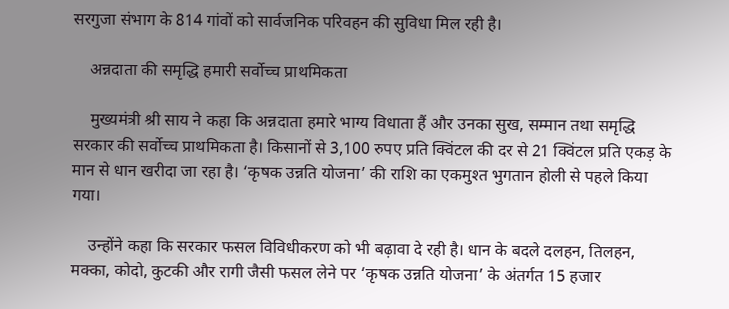सरगुजा संभाग के 814 गांवों को सार्वजनिक परिवहन की सुविधा मिल रही है।

    अन्नदाता की समृद्धि हमारी सर्वोच्च प्राथमिकता

    मुख्यमंत्री श्री साय ने कहा कि अन्नदाता हमारे भाग्य विधाता हैं और उनका सुख, सम्मान तथा समृद्धि सरकार की सर्वोच्च प्राथमिकता है। किसानों से 3,100 रुपए प्रति क्विंटल की दर से 21 क्विंटल प्रति एकड़ के मान से धान खरीदा जा रहा है। ‘कृषक उन्नति योजना’ की राशि का एकमुश्त भुगतान होली से पहले किया गया।

    उन्होंने कहा कि सरकार फसल विविधीकरण को भी बढ़ावा दे रही है। धान के बदले दलहन, तिलहन, मक्का, कोदो, कुटकी और रागी जैसी फसल लेने पर ‘कृषक उन्नति योजना’ के अंतर्गत 15 हजार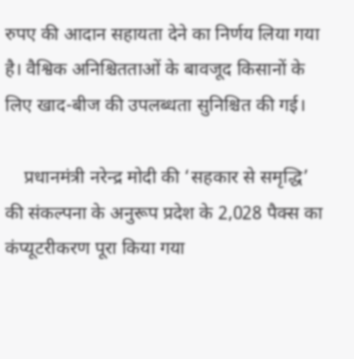रुपए की आदान सहायता देने का निर्णय लिया गया है। वैश्विक अनिश्चितताओं के बावजूद किसानों के लिए खाद-बीज की उपलब्धता सुनिश्चित की गई।

    प्रधानमंत्री नरेन्द्र मोदी की ‘सहकार से समृद्धि’ की संकल्पना के अनुरूप प्रदेश के 2,028 पैक्स का कंप्यूटरीकरण पूरा किया गया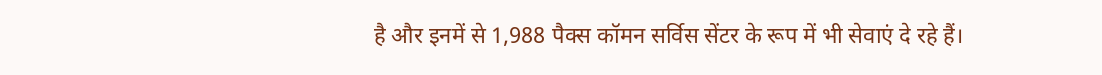है और इनमें से 1,988 पैक्स कॉमन सर्विस सेंटर के रूप में भी सेवाएं दे रहे हैं।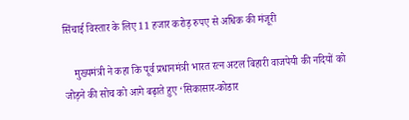सिंचाई विस्तार के लिए 11 हजार करोड़ रुपए से अधिक की मंजूरी

    मुख्यमंत्री ने कहा कि पूर्व प्रधानमंत्री भारत रत्न अटल बिहारी वाजपेयी की नदियों को जोड़ने की सोच को आगे बढ़ाते हुए ‘सिकासार-कोडार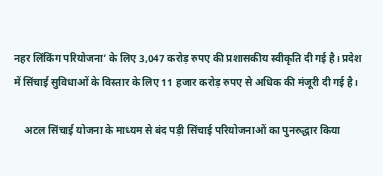नहर लिंकिंग परियोजना’ के लिए 3,047 करोड़ रुपए की प्रशासकीय स्वीकृति दी गई है। प्रदेश में सिंचाई सुविधाओं के विस्तार के लिए 11 हजार करोड़ रुपए से अधिक की मंजूरी दी गई है।

    अटल सिंचाई योजना के माध्यम से बंद पड़ी सिंचाई परियोजनाओं का पुनरुद्धार किया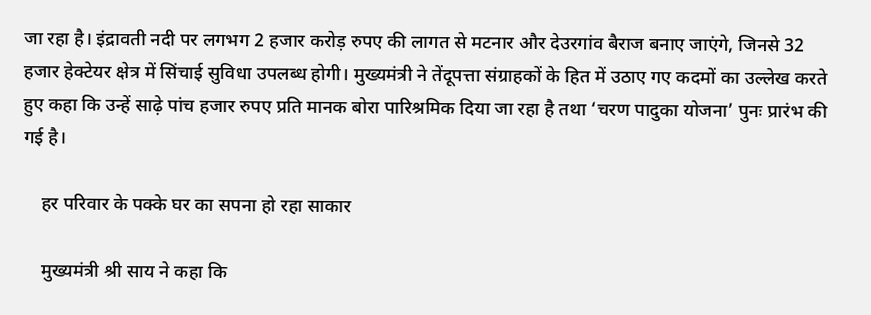जा रहा है। इंद्रावती नदी पर लगभग 2 हजार करोड़ रुपए की लागत से मटनार और देउरगांव बैराज बनाए जाएंगे, जिनसे 32 हजार हेक्टेयर क्षेत्र में सिंचाई सुविधा उपलब्ध होगी। मुख्यमंत्री ने तेंदूपत्ता संग्राहकों के हित में उठाए गए कदमों का उल्लेख करते हुए कहा कि उन्हें साढ़े पांच हजार रुपए प्रति मानक बोरा पारिश्रमिक दिया जा रहा है तथा ‘चरण पादुका योजना’ पुनः प्रारंभ की गई है।

    हर परिवार के पक्के घर का सपना हो रहा साकार

    मुख्यमंत्री श्री साय ने कहा कि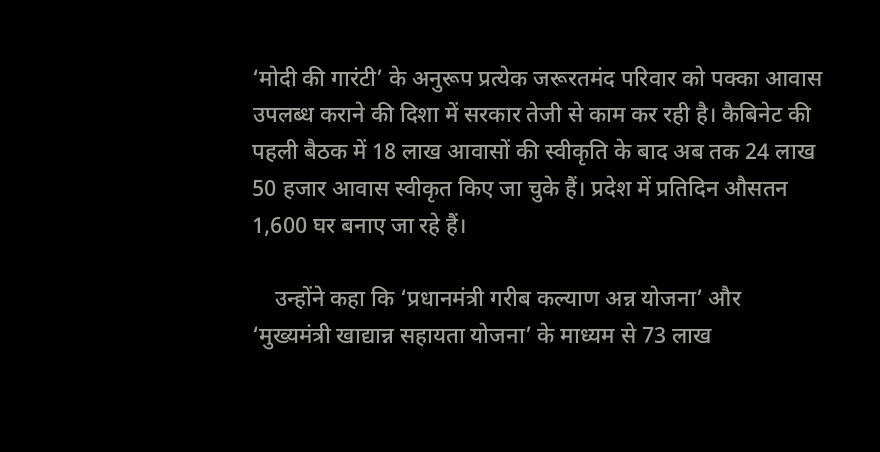‘मोदी की गारंटी’ के अनुरूप प्रत्येक जरूरतमंद परिवार को पक्का आवास उपलब्ध कराने की दिशा में सरकार तेजी से काम कर रही है। कैबिनेट की पहली बैठक में 18 लाख आवासों की स्वीकृति के बाद अब तक 24 लाख 50 हजार आवास स्वीकृत किए जा चुके हैं। प्रदेश में प्रतिदिन औसतन 1,600 घर बनाए जा रहे हैं।

    उन्होंने कहा कि ‘प्रधानमंत्री गरीब कल्याण अन्न योजना’ और ‘मुख्यमंत्री खाद्यान्न सहायता योजना’ के माध्यम से 73 लाख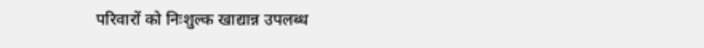परिवारों को निःशुल्क खाद्यान्न उपलब्ध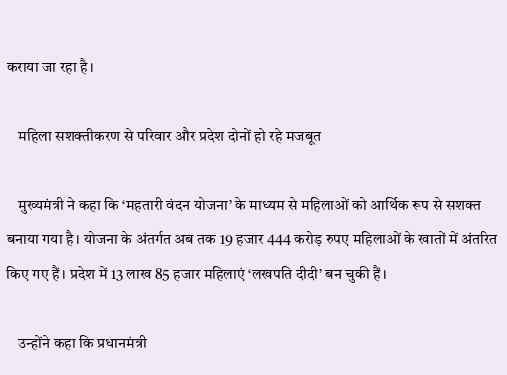कराया जा रहा है।

    महिला सशक्तीकरण से परिवार और प्रदेश दोनों हो रहे मजबूत

    मुख्यमंत्री ने कहा कि ‘महतारी वंदन योजना’ के माध्यम से महिलाओं को आर्थिक रूप से सशक्त बनाया गया है। योजना के अंतर्गत अब तक 19 हजार 444 करोड़ रुपए महिलाओं के खातों में अंतरित किए गए हैं। प्रदेश में 13 लाख 85 हजार महिलाएं ‘लखपति दीदी’ बन चुकी हैं।

    उन्होंने कहा कि प्रधानमंत्री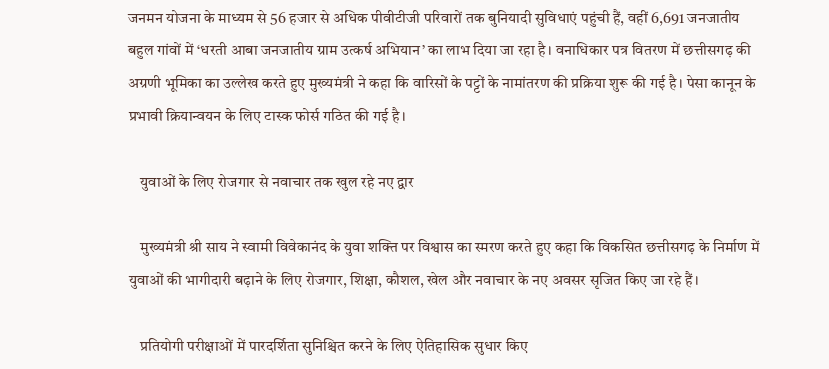जनमन योजना के माध्यम से 56 हजार से अधिक पीवीटीजी परिवारों तक बुनियादी सुविधाएं पहुंची हैं, वहीं 6,691 जनजातीय बहुल गांवों में ‘धरती आबा जनजातीय ग्राम उत्कर्ष अभियान’ का लाभ दिया जा रहा है। वनाधिकार पत्र वितरण में छत्तीसगढ़ की अग्रणी भूमिका का उल्लेख करते हुए मुख्यमंत्री ने कहा कि वारिसों के पट्टों के नामांतरण की प्रक्रिया शुरू की गई है। पेसा कानून के प्रभावी क्रियान्वयन के लिए टास्क फोर्स गठित की गई है।

    युवाओं के लिए रोजगार से नवाचार तक खुल रहे नए द्वार

    मुख्यमंत्री श्री साय ने स्वामी विवेकानंद के युवा शक्ति पर विश्वास का स्मरण करते हुए कहा कि विकसित छत्तीसगढ़ के निर्माण में युवाओं की भागीदारी बढ़ाने के लिए रोजगार, शिक्षा, कौशल, खेल और नवाचार के नए अवसर सृजित किए जा रहे हैं।

    प्रतियोगी परीक्षाओं में पारदर्शिता सुनिश्चित करने के लिए ऐतिहासिक सुधार किए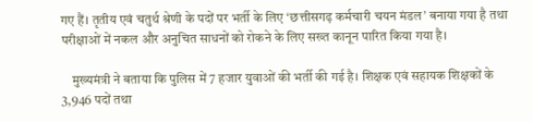गए हैं। तृतीय एवं चतुर्थ श्रेणी के पदों पर भर्ती के लिए ‘छत्तीसगढ़ कर्मचारी चयन मंडल’ बनाया गया है तथा परीक्षाओं में नकल और अनुचित साधनों को रोकने के लिए सख्त कानून पारित किया गया है।

    मुख्यमंत्री ने बताया कि पुलिस में 7 हजार युवाओं की भर्ती की गई है। शिक्षक एवं सहायक शिक्षकों के 3,946 पदों तथा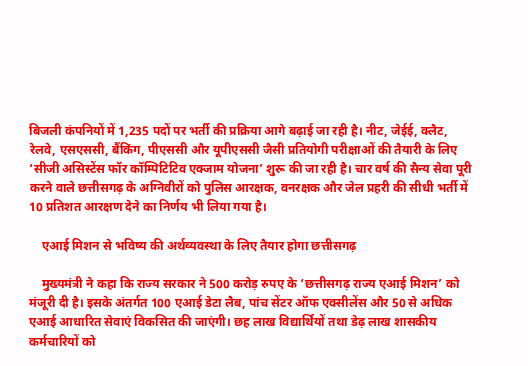बिजली कंपनियों में 1,235 पदों पर भर्ती की प्रक्रिया आगे बढ़ाई जा रही है। नीट, जेईई, क्लैट, रेलवे, एसएससी, बैंकिंग, पीएससी और यूपीएससी जैसी प्रतियोगी परीक्षाओं की तैयारी के लिए ‘सीजी असिस्टेंस फॉर कॉम्पिटिटिव एक्जाम योजना’ शुरू की जा रही है। चार वर्ष की सैन्य सेवा पूरी करने वाले छत्तीसगढ़ के अग्निवीरों को पुलिस आरक्षक, वनरक्षक और जेल प्रहरी की सीधी भर्ती में 10 प्रतिशत आरक्षण देने का निर्णय भी लिया गया है।

    एआई मिशन से भविष्य की अर्थव्यवस्था के लिए तैयार होगा छत्तीसगढ़

    मुख्यमंत्री ने कहा कि राज्य सरकार ने 500 करोड़ रुपए के ‘छत्तीसगढ़ राज्य एआई मिशन’ को मंजूरी दी है। इसके अंतर्गत 100 एआई डेटा लैब, पांच सेंटर ऑफ एक्सीलेंस और 50 से अधिक एआई आधारित सेवाएं विकसित की जाएंगी। छह लाख विद्यार्थियों तथा डेढ़ लाख शासकीय कर्मचारियों को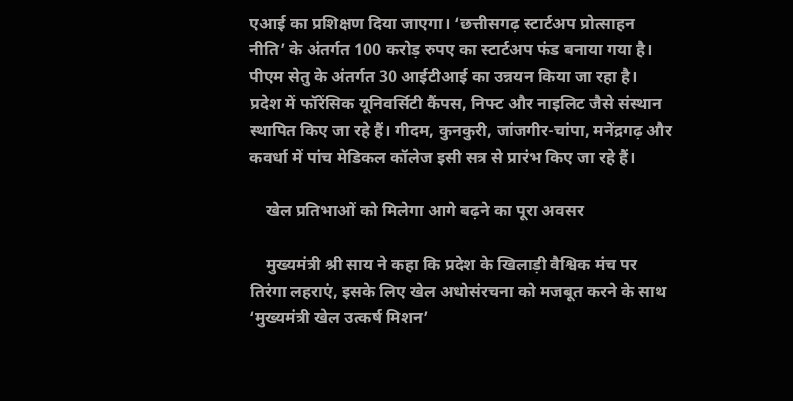एआई का प्रशिक्षण दिया जाएगा। ‘छत्तीसगढ़ स्टार्टअप प्रोत्साहन नीति’ के अंतर्गत 100 करोड़ रुपए का स्टार्टअप फंड बनाया गया है। पीएम सेतु के अंतर्गत 30 आईटीआई का उन्नयन किया जा रहा है। प्रदेश में फॉरेंसिक यूनिवर्सिटी कैंपस, निफ्ट और नाइलिट जैसे संस्थान स्थापित किए जा रहे हैं। गीदम, कुनकुरी, जांजगीर-चांपा, मनेंद्रगढ़ और कवर्धा में पांच मेडिकल कॉलेज इसी सत्र से प्रारंभ किए जा रहे हैं।

    खेल प्रतिभाओं को मिलेगा आगे बढ़ने का पूरा अवसर

    मुख्यमंत्री श्री साय ने कहा कि प्रदेश के खिलाड़ी वैश्विक मंच पर तिरंगा लहराएं, इसके लिए खेल अधोसंरचना को मजबूत करने के साथ ‘मुख्यमंत्री खेल उत्कर्ष मिशन’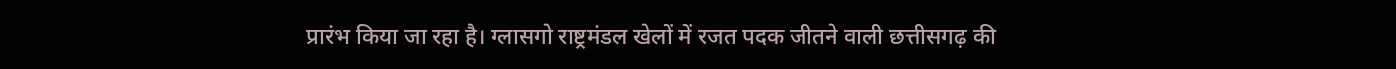प्रारंभ किया जा रहा है। ग्लासगो राष्ट्रमंडल खेलों में रजत पदक जीतने वाली छत्तीसगढ़ की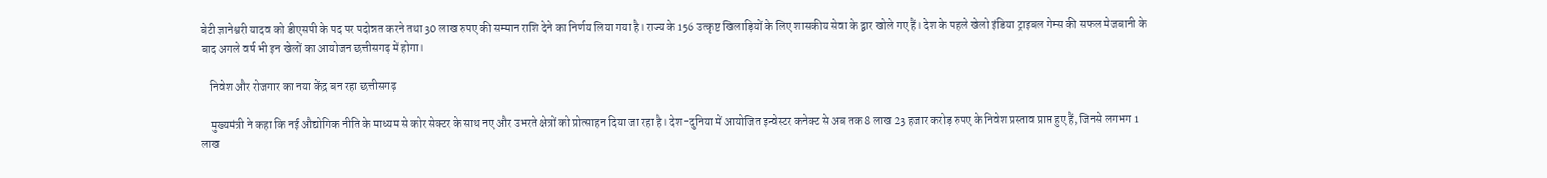बेटी ज्ञानेश्वरी यादव को डीएसपी के पद पर पदोन्नत करने तथा 30 लाख रुपए की सम्मान राशि देने का निर्णय लिया गया है। राज्य के 156 उत्कृष्ट खिलाड़ियों के लिए शासकीय सेवा के द्वार खोले गए हैं। देश के पहले खेलो इंडिया ट्राइबल गेम्स की सफल मेजबानी के बाद अगले वर्ष भी इन खेलों का आयोजन छत्तीसगढ़ में होगा।

    निवेश और रोजगार का नया केंद्र बन रहा छत्तीसगढ़

    मुख्यमंत्री ने कहा कि नई औद्योगिक नीति के माध्यम से कोर सेक्टर के साथ नए और उभरते क्षेत्रों को प्रोत्साहन दिया जा रहा है। देश-दुनिया में आयोजित इन्वेस्टर कनेक्ट से अब तक 8 लाख 23 हजार करोड़ रुपए के निवेश प्रस्ताव प्राप्त हुए हैं, जिनसे लगभग 1 लाख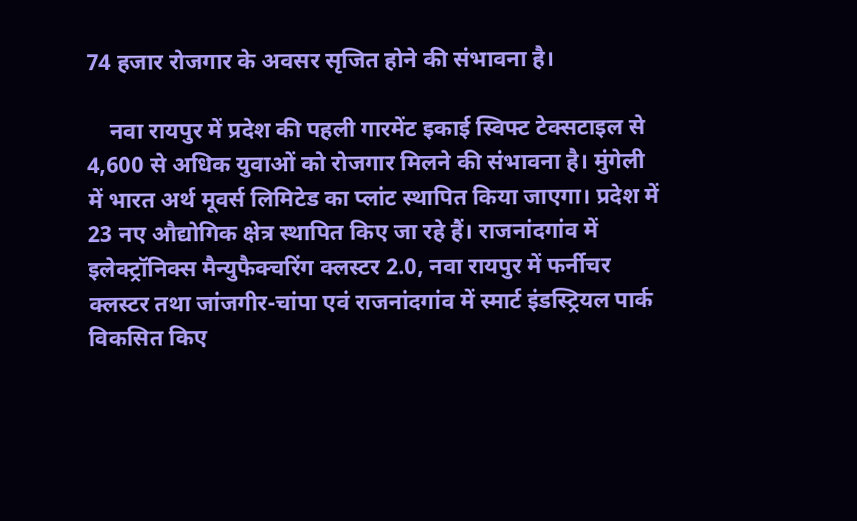74 हजार रोजगार के अवसर सृजित होने की संभावना है।

    नवा रायपुर में प्रदेश की पहली गारमेंट इकाई स्विफ्ट टेक्सटाइल से 4,600 से अधिक युवाओं को रोजगार मिलने की संभावना है। मुंगेली में भारत अर्थ मूवर्स लिमिटेड का प्लांट स्थापित किया जाएगा। प्रदेश में 23 नए औद्योगिक क्षेत्र स्थापित किए जा रहे हैं। राजनांदगांव में इलेक्ट्रॉनिक्स मैन्युफैक्चरिंग क्लस्टर 2.0, नवा रायपुर में फर्नीचर क्लस्टर तथा जांजगीर-चांपा एवं राजनांदगांव में स्मार्ट इंडस्ट्रियल पार्क विकसित किए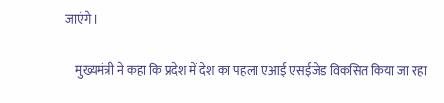जाएंगे।

    मुख्यमंत्री ने कहा कि प्रदेश में देश का पहला एआई एसईजेड विकसित किया जा रहा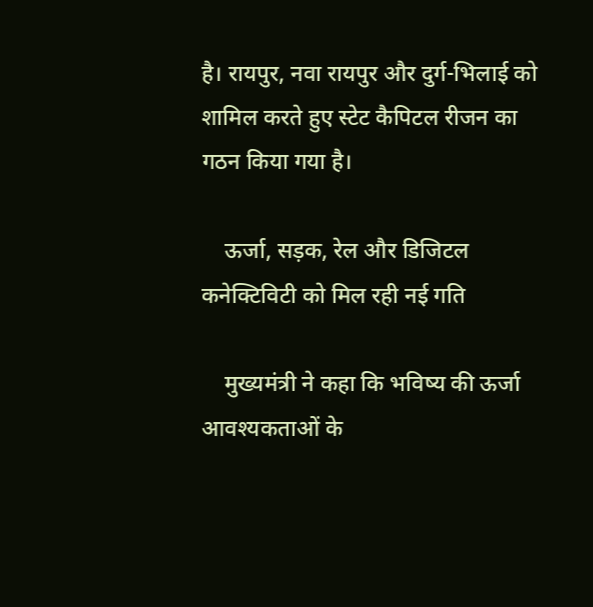है। रायपुर, नवा रायपुर और दुर्ग-भिलाई को शामिल करते हुए स्टेट कैपिटल रीजन का गठन किया गया है।

    ऊर्जा, सड़क, रेल और डिजिटल कनेक्टिविटी को मिल रही नई गति

    मुख्यमंत्री ने कहा कि भविष्य की ऊर्जा आवश्यकताओं के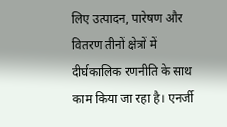लिए उत्पादन, पारेषण और वितरण तीनों क्षेत्रों में दीर्घकालिक रणनीति के साथ काम किया जा रहा है। एनर्जी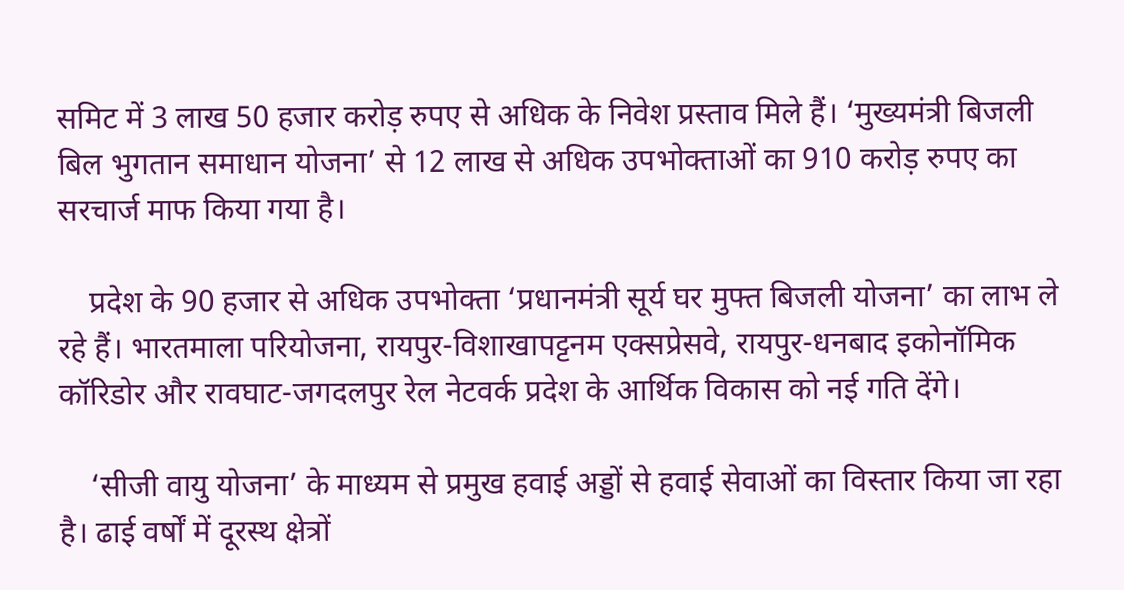समिट में 3 लाख 50 हजार करोड़ रुपए से अधिक के निवेश प्रस्ताव मिले हैं। ‘मुख्यमंत्री बिजली बिल भुगतान समाधान योजना’ से 12 लाख से अधिक उपभोक्ताओं का 910 करोड़ रुपए का सरचार्ज माफ किया गया है।

    प्रदेश के 90 हजार से अधिक उपभोक्ता ‘प्रधानमंत्री सूर्य घर मुफ्त बिजली योजना’ का लाभ ले रहे हैं। भारतमाला परियोजना, रायपुर-विशाखापट्टनम एक्सप्रेसवे, रायपुर-धनबाद इकोनॉमिक कॉरिडोर और रावघाट-जगदलपुर रेल नेटवर्क प्रदेश के आर्थिक विकास को नई गति देंगे।

    ‘सीजी वायु योजना’ के माध्यम से प्रमुख हवाई अड्डों से हवाई सेवाओं का विस्तार किया जा रहा है। ढाई वर्षों में दूरस्थ क्षेत्रों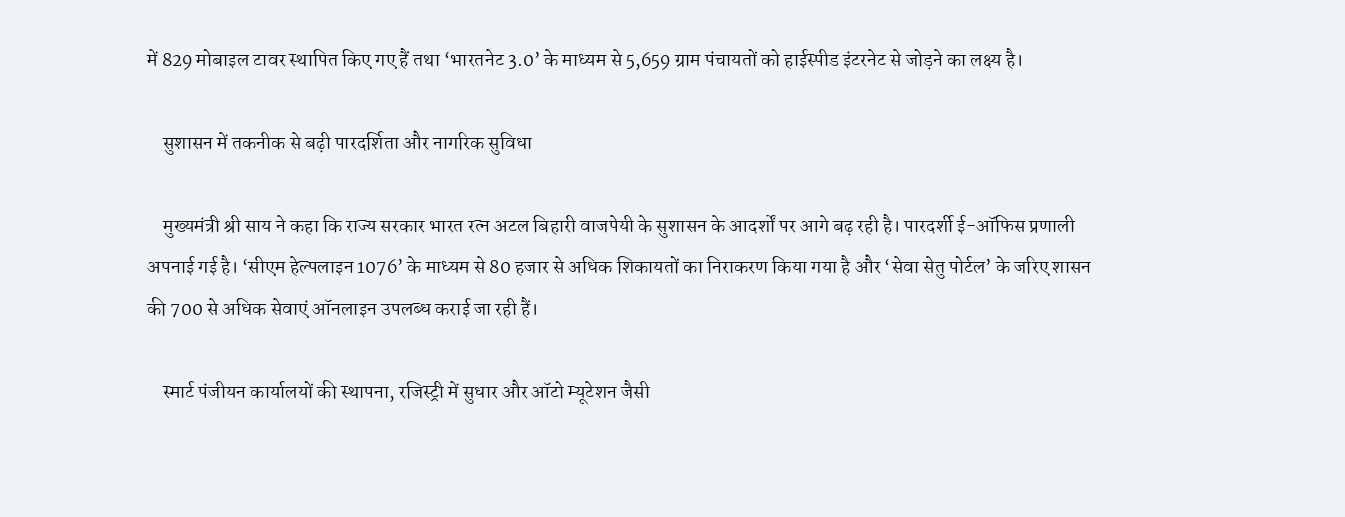में 829 मोबाइल टावर स्थापित किए गए हैं तथा ‘भारतनेट 3.0’ के माध्यम से 5,659 ग्राम पंचायतों को हाईस्पीड इंटरनेट से जोड़ने का लक्ष्य है।

    सुशासन में तकनीक से बढ़ी पारदर्शिता और नागरिक सुविधा

    मुख्यमंत्री श्री साय ने कहा कि राज्य सरकार भारत रत्न अटल बिहारी वाजपेयी के सुशासन के आदर्शों पर आगे बढ़ रही है। पारदर्शी ई-ऑफिस प्रणाली अपनाई गई है। ‘सीएम हेल्पलाइन 1076’ के माध्यम से 80 हजार से अधिक शिकायतों का निराकरण किया गया है और ‘सेवा सेतु पोर्टल’ के जरिए शासन की 700 से अधिक सेवाएं ऑनलाइन उपलब्ध कराई जा रही हैं।

    स्मार्ट पंजीयन कार्यालयों की स्थापना, रजिस्ट्री में सुधार और ऑटो म्यूटेशन जैसी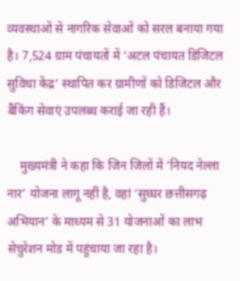व्यवस्थाओं से नागरिक सेवाओं को सरल बनाया गया है। 7,524 ग्राम पंचायतों में ‘अटल पंचायत डिजिटल सुविधा केंद्र’ स्थापित कर ग्रामीणों को डिजिटल और बैंकिंग सेवाएं उपलब्ध कराई जा रही हैं।

    मुख्यमंत्री ने कहा कि जिन जिलों में ‘नियद नेल्ला नार’ योजना लागू नहीं है, वहां ‘सुघ्घर छत्तीसगढ़ अभियान’ के माध्यम से 31 योजनाओं का लाभ सेचुरेशन मोड में पहुंचाया जा रहा है।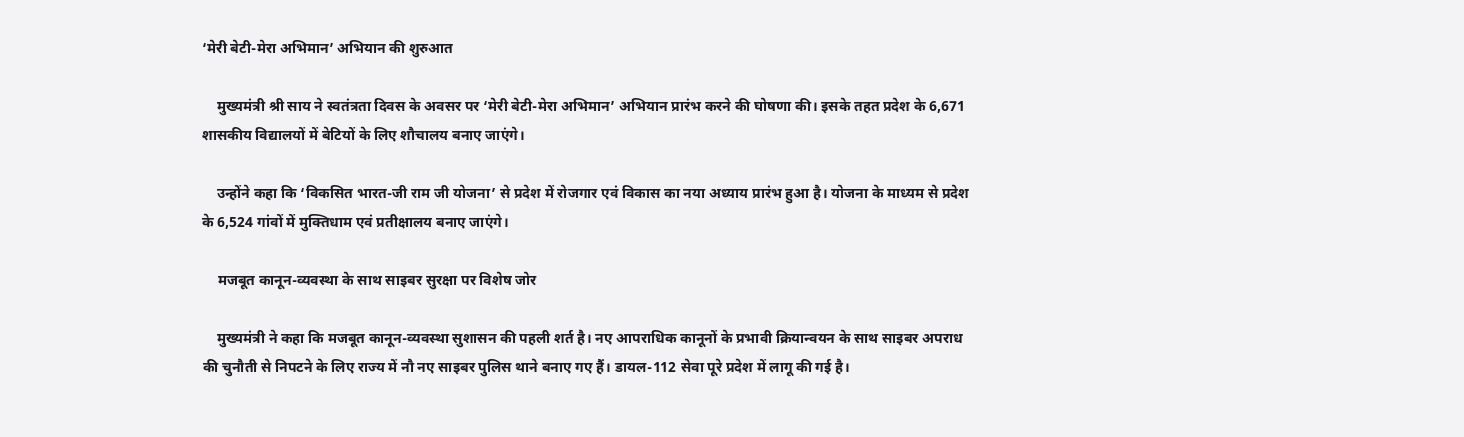‘मेरी बेटी-मेरा अभिमान’ अभियान की शुरुआत

    मुख्यमंत्री श्री साय ने स्वतंत्रता दिवस के अवसर पर ‘मेरी बेटी-मेरा अभिमान’ अभियान प्रारंभ करने की घोषणा की। इसके तहत प्रदेश के 6,671 शासकीय विद्यालयों में बेटियों के लिए शौचालय बनाए जाएंगे।

    उन्होंने कहा कि ‘विकसित भारत-जी राम जी योजना’ से प्रदेश में रोजगार एवं विकास का नया अध्याय प्रारंभ हुआ है। योजना के माध्यम से प्रदेश के 6,524 गांवों में मुक्तिधाम एवं प्रतीक्षालय बनाए जाएंगे।

    मजबूत कानून-व्यवस्था के साथ साइबर सुरक्षा पर विशेष जोर

    मुख्यमंत्री ने कहा कि मजबूत कानून-व्यवस्था सुशासन की पहली शर्त है। नए आपराधिक कानूनों के प्रभावी क्रियान्वयन के साथ साइबर अपराध की चुनौती से निपटने के लिए राज्य में नौ नए साइबर पुलिस थाने बनाए गए हैं। डायल-112 सेवा पूरे प्रदेश में लागू की गई है।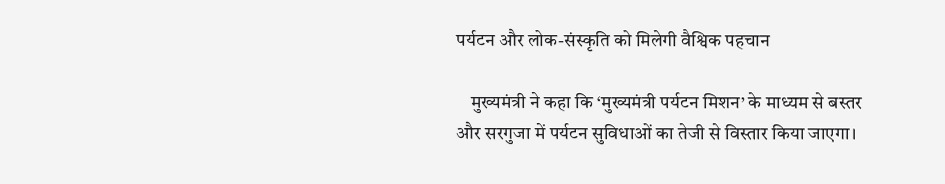पर्यटन और लोक-संस्कृति को मिलेगी वैश्विक पहचान

    मुख्यमंत्री ने कहा कि ‘मुख्यमंत्री पर्यटन मिशन’ के माध्यम से बस्तर और सरगुजा में पर्यटन सुविधाओं का तेजी से विस्तार किया जाएगा।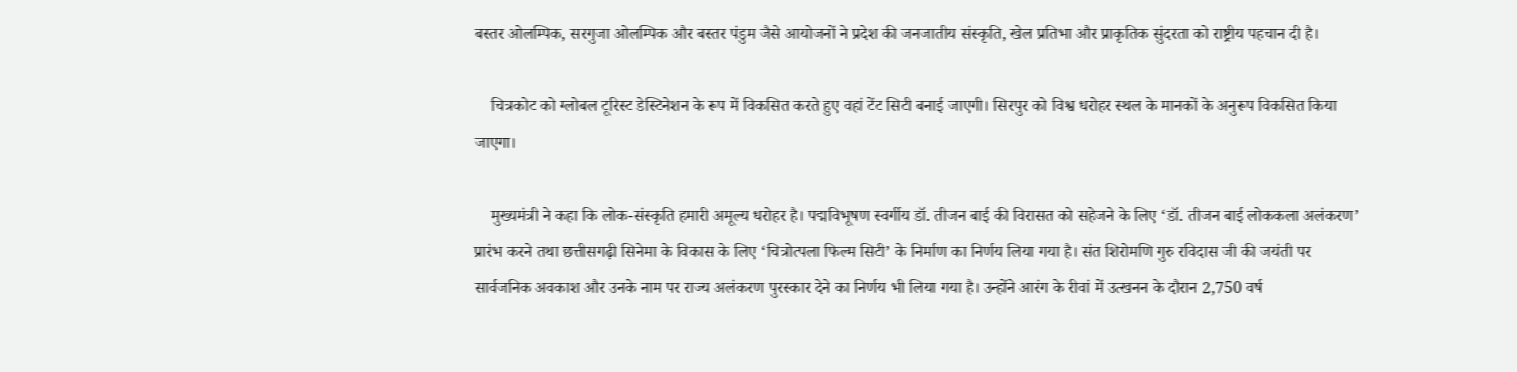बस्तर ओलम्पिक, सरगुजा ओलम्पिक और बस्तर पंडुम जैसे आयोजनों ने प्रदेश की जनजातीय संस्कृति, खेल प्रतिभा और प्राकृतिक सुंदरता को राष्ट्रीय पहचान दी है।

    चित्रकोट को ग्लोबल टूरिस्ट डेस्टिनेशन के रूप में विकसित करते हुए वहां टेंट सिटी बनाई जाएगी। सिरपुर को विश्व धरोहर स्थल के मानकों के अनुरूप विकसित किया जाएगा।

    मुख्यमंत्री ने कहा कि लोक-संस्कृति हमारी अमूल्य धरोहर है। पद्मविभूषण स्वर्गीय डॉ. तीजन बाई की विरासत को सहेजने के लिए ‘डॉ. तीजन बाई लोककला अलंकरण’ प्रारंभ करने तथा छत्तीसगढ़ी सिनेमा के विकास के लिए ‘चित्रोत्पला फिल्म सिटी’ के निर्माण का निर्णय लिया गया है। संत शिरोमणि गुरु रविदास जी की जयंती पर सार्वजनिक अवकाश और उनके नाम पर राज्य अलंकरण पुरस्कार देने का निर्णय भी लिया गया है। उन्होंने आरंग के रीवां में उत्खनन के दौरान 2,750 वर्ष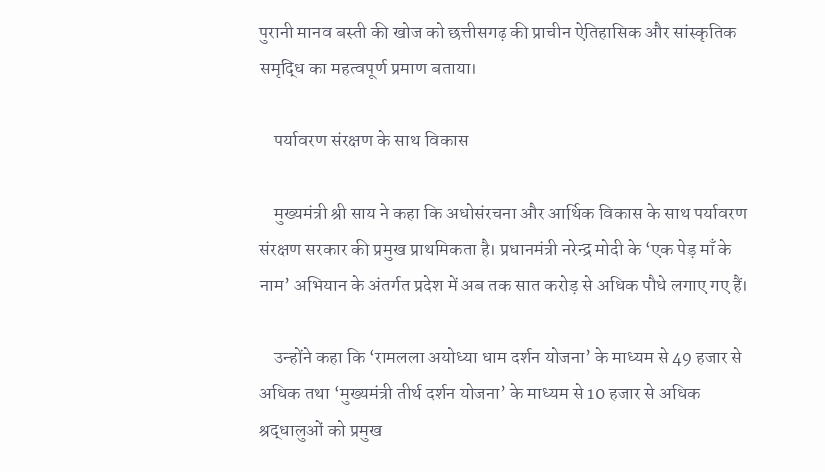पुरानी मानव बस्ती की खोज को छत्तीसगढ़ की प्राचीन ऐतिहासिक और सांस्कृतिक समृद्धि का महत्वपूर्ण प्रमाण बताया।

    पर्यावरण संरक्षण के साथ विकास

    मुख्यमंत्री श्री साय ने कहा कि अधोसंरचना और आर्थिक विकास के साथ पर्यावरण संरक्षण सरकार की प्रमुख प्राथमिकता है। प्रधानमंत्री नरेन्द्र मोदी के ‘एक पेड़ माँ के नाम’ अभियान के अंतर्गत प्रदेश में अब तक सात करोड़ से अधिक पौधे लगाए गए हैं।

    उन्होंने कहा कि ‘रामलला अयोध्या धाम दर्शन योजना’ के माध्यम से 49 हजार से अधिक तथा ‘मुख्यमंत्री तीर्थ दर्शन योजना’ के माध्यम से 10 हजार से अधिक श्रद्धालुओं को प्रमुख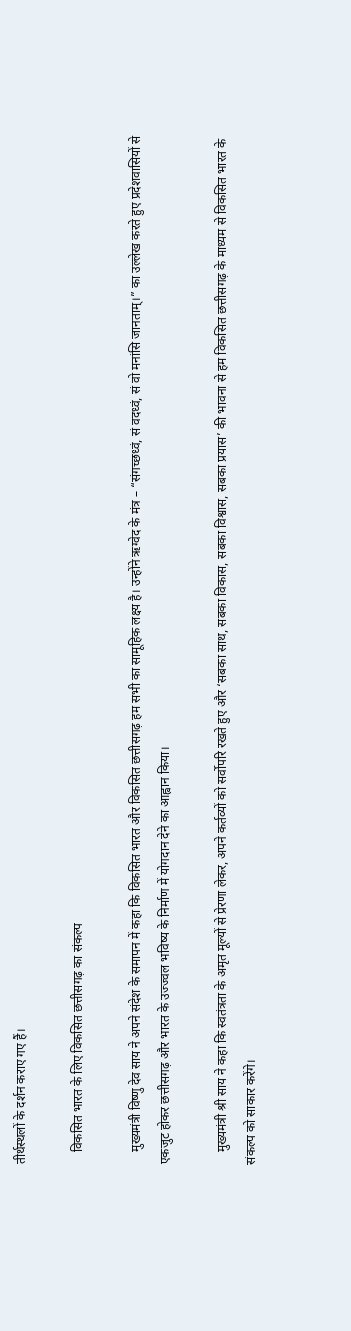तीर्थस्थलों के दर्शन कराए गए हैं।

    विकसित भारत के लिए विकसित छत्तीसगढ़ का संकल्प

    मुख्यमंत्री विष्णु देव साय ने अपने संदेश के समापन में कहा कि विकसित भारत और विकसित छत्तीसगढ़ हम सभी का सामूहिक लक्ष्य है। उन्होंने ऋग्वेद के मंत्र – “संगच्छध्वं, सं वदध्वं, सं वो मनांसि जानताम्।” का उल्लेख करते हुए प्रदेशवासियों से एकजुट होकर छत्तीसगढ़ और भारत के उज्ज्वल भविष्य के निर्माण में योगदान देने का आह्वान किया।

    मुख्यमंत्री श्री साय ने कहा कि स्वतंत्रता के अमृत मूल्यों से प्रेरणा लेकर, अपने कर्तव्यों को सर्वोपरि रखते हुए और ‘सबका साथ, सबका विकास, सबका विश्वास, सबका प्रयास’ की भावना से हम विकसित छत्तीसगढ़ के माध्यम से विकसित भारत के संकल्प को साकार करेंगे।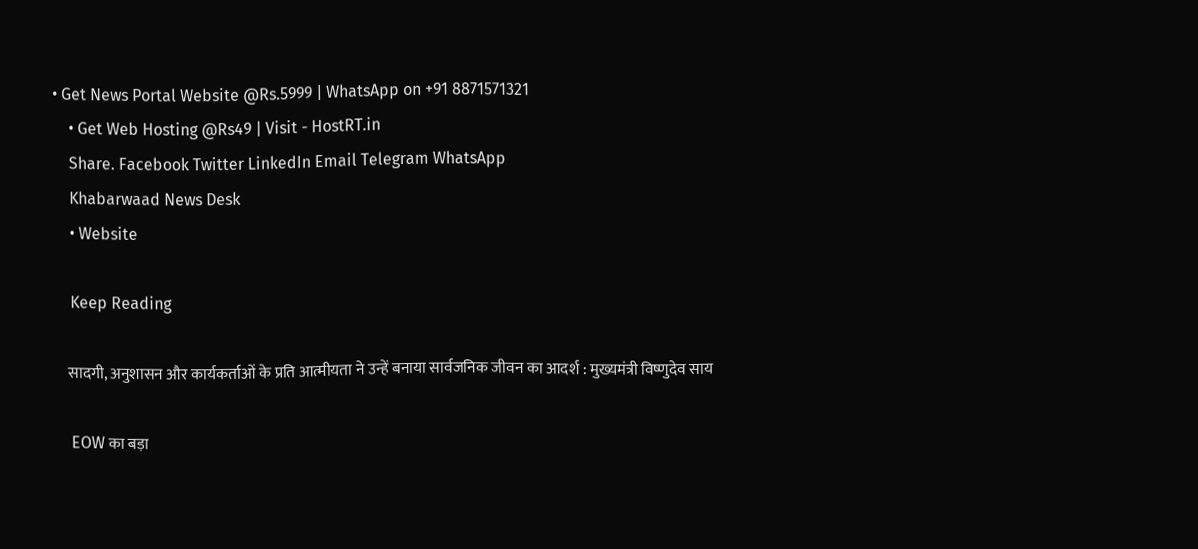• Get News Portal Website @Rs.5999 | WhatsApp on +91 8871571321
    • Get Web Hosting @Rs49 | Visit - HostRT.in
    Share. Facebook Twitter LinkedIn Email Telegram WhatsApp
    Khabarwaad News Desk
    • Website

    Keep Reading

    सादगी, अनुशासन और कार्यकर्ताओं के प्रति आत्मीयता ने उन्हें बनाया सार्वजनिक जीवन का आदर्श : मुख्यमंत्री विष्णुदेव साय

    EOW का बड़ा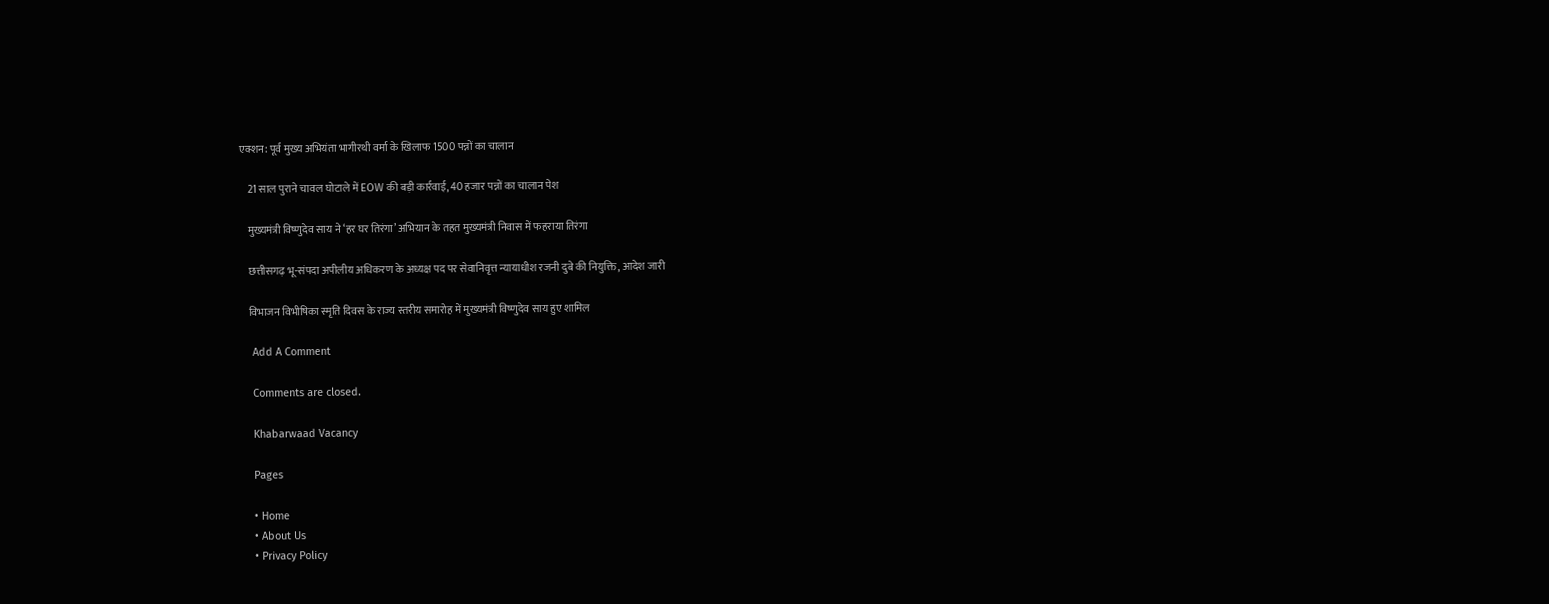एक्शन: पूर्व मुख्य अभियंता भागीरथी वर्मा के खिलाफ 1500 पन्नों का चालान

    21 साल पुराने चावल घोटाले में EOW की बड़ी कार्रवाई, 40 हजार पन्नों का चालान पेश

    मुख्यमंत्री विष्णुदेव साय ने ‘हर घर तिरंगा’ अभियान के तहत मुख्यमंत्री निवास में फहराया तिरंगा

    छत्तीसगढ़ भू-संपदा अपीलीय अधिकरण के अध्यक्ष पद पर सेवानिवृत्त न्यायाधीश रजनी दुबे की नियुक्ति, आदेश जारी

    विभाजन विभीषिका स्मृति दिवस के राज्य स्तरीय समारोह में मुख्यमंत्री विष्णुदेव साय हुए शामिल

    Add A Comment

    Comments are closed.

    Khabarwaad Vacancy

    Pages

    • Home
    • About Us
    • Privacy Policy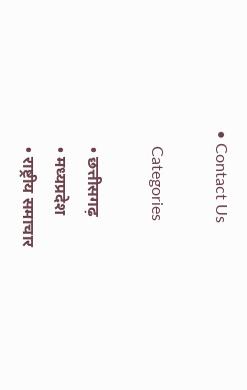• Contact Us

    Categories

    • छत्तीसगढ़
    • मध्यप्रदेश
    • राष्ट्रीय समाचार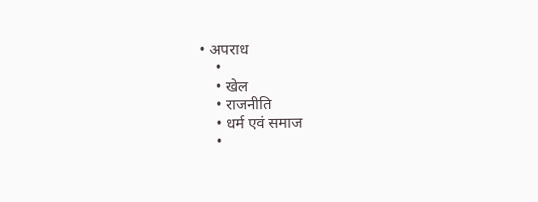• अपराध
    •
    • खेल
    • राजनीति
    • धर्म एवं समाज
    •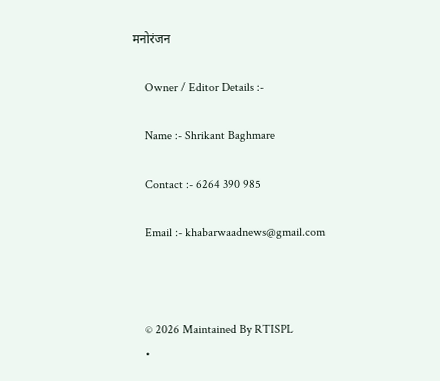मनोरंजन

    Owner / Editor Details :-

    Name :- Shrikant Baghmare

    Contact :- 6264 390 985

    Email :- khabarwaadnews@gmail.com



    © 2026 Maintained By RTISPL
    •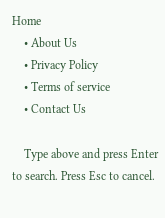Home
    • About Us
    • Privacy Policy
    • Terms of service
    • Contact Us

    Type above and press Enter to search. Press Esc to cancel.